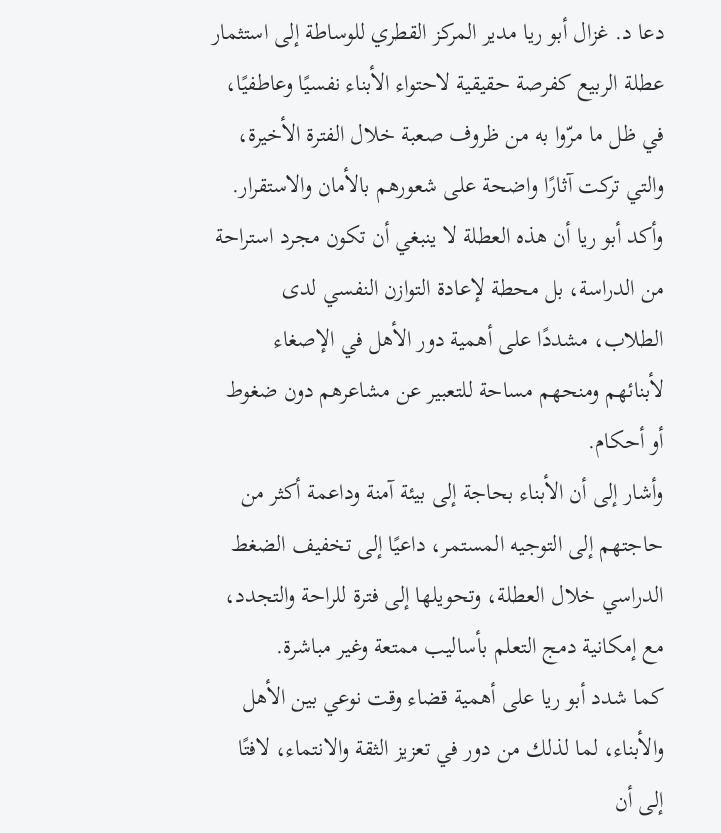دعا د. غزال أبو ريا مدير المركز القطري للوساطة إلى استثمار عطلة الربيع كفرصة حقيقية لاحتواء الأبناء نفسيًا وعاطفيًا، في ظل ما مرّوا به من ظروف صعبة خلال الفترة الأخيرة، والتي تركت آثارًا واضحة على شعورهم بالأمان والاستقرار.
وأكد أبو ريا أن هذه العطلة لا ينبغي أن تكون مجرد استراحة من الدراسة، بل محطة لإعادة التوازن النفسي لدى الطلاب، مشددًا على أهمية دور الأهل في الإصغاء لأبنائهم ومنحهم مساحة للتعبير عن مشاعرهم دون ضغوط أو أحكام.
وأشار إلى أن الأبناء بحاجة إلى بيئة آمنة وداعمة أكثر من حاجتهم إلى التوجيه المستمر، داعيًا إلى تخفيف الضغط الدراسي خلال العطلة، وتحويلها إلى فترة للراحة والتجدد، مع إمكانية دمج التعلم بأساليب ممتعة وغير مباشرة.
كما شدد أبو ريا على أهمية قضاء وقت نوعي بين الأهل والأبناء، لما لذلك من دور في تعزيز الثقة والانتماء، لافتًا إلى أن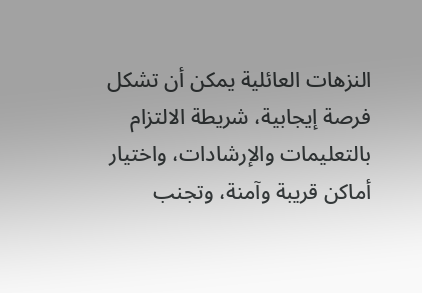النزهات العائلية يمكن أن تشكل فرصة إيجابية، شريطة الالتزام بالتعليمات والإرشادات، واختيار أماكن قريبة وآمنة، وتجنب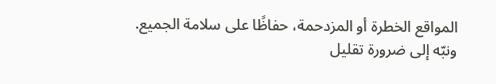المواقع الخطرة أو المزدحمة، حفاظًا على سلامة الجميع.
ونبّه إلى ضرورة تقليل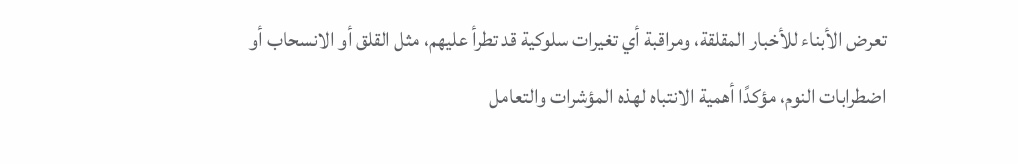تعرض الأبناء للأخبار المقلقة، ومراقبة أي تغيرات سلوكية قد تطرأ عليهم، مثل القلق أو الانسحاب أو اضطرابات النوم، مؤكدًا أهمية الانتباه لهذه المؤشرات والتعامل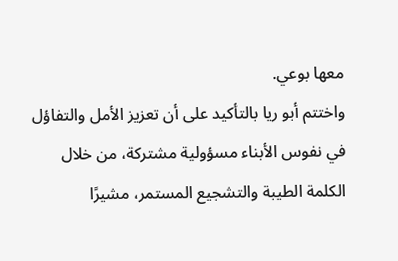معها بوعي.
واختتم أبو ريا بالتأكيد على أن تعزيز الأمل والتفاؤل في نفوس الأبناء مسؤولية مشتركة، من خلال الكلمة الطيبة والتشجيع المستمر، مشيرًا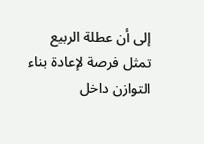إلى أن عطلة الربيع تمثل فرصة لإعادة بناء التوازن داخل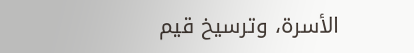الأسرة، وترسيخ قيم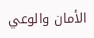الأمان والوعي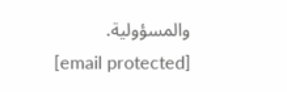والمسؤولية.
[email protected]